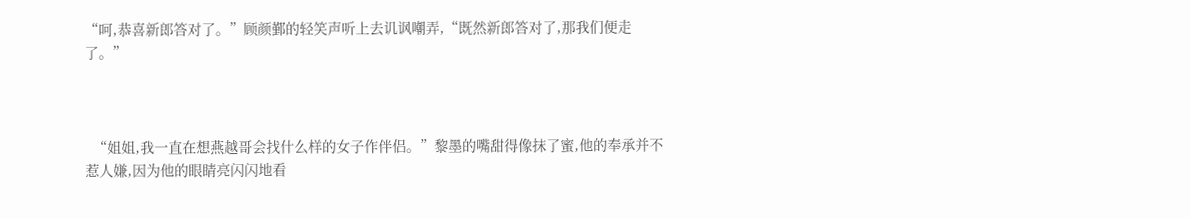“呵,恭喜新郎答对了。”顾颜鄞的轻笑声听上去讥讽嘲弄,“既然新郎答对了,那我们便走了。”



  “姐姐,我一直在想燕越哥会找什么样的女子作伴侣。”黎墨的嘴甜得像抹了蜜,他的奉承并不惹人嫌,因为他的眼睛亮闪闪地看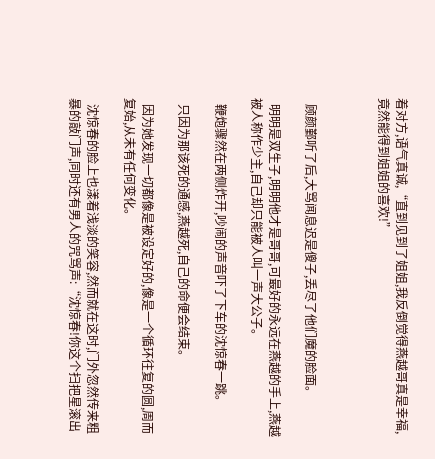着对方,语气真诚,“直到见到了姐姐,我反倒觉得燕越哥真是幸福,竟然能得到姐姐的喜欢!”



  顾颜鄞听了后,大骂闻息迟是傻子,丢尽了他们魔的脸面。

  明明是双生子,明明他才是哥哥,可最好的永远在燕越的手上,燕越被人称作少主,自己却只能被人叫一声大公子。

  鞭炮骤然在两侧炸开,吵闹的声音吓了下车的沈惊春一跳。

  只因为那该死的通感,燕越死,自己的命便会结束。

  因为她发现一切都像是被设定好的,像是一个循环往复的圆,周而复始,从未有任何变化。

  沈惊春的脸上也漾着浅淡的笑容,然而就在这时,门外忽然传来粗暴的敲门声,同时还有男人的咒骂声:“沈惊春!你这个扫把星滚出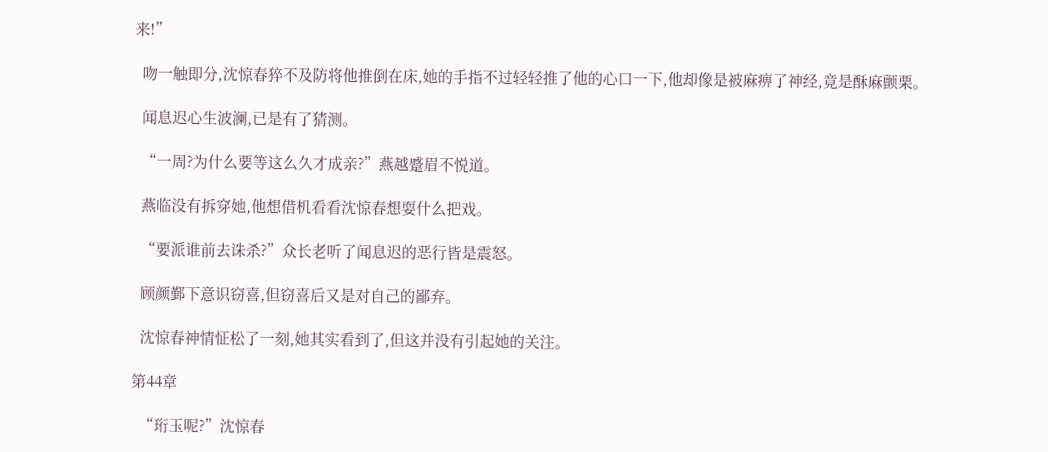来!”

  吻一触即分,沈惊春猝不及防将他推倒在床,她的手指不过轻轻推了他的心口一下,他却像是被麻痹了神经,竟是酥麻颤栗。

  闻息迟心生波澜,已是有了猜测。

  “一周?为什么要等这么久才成亲?”燕越蹙眉不悦道。

  燕临没有拆穿她,他想借机看看沈惊春想耍什么把戏。

  “要派谁前去诛杀?”众长老听了闻息迟的恶行皆是震怒。

  顾颜鄞下意识窃喜,但窃喜后又是对自己的鄙弃。

  沈惊春神情怔松了一刻,她其实看到了,但这并没有引起她的关注。

第44章

  “珩玉呢?”沈惊春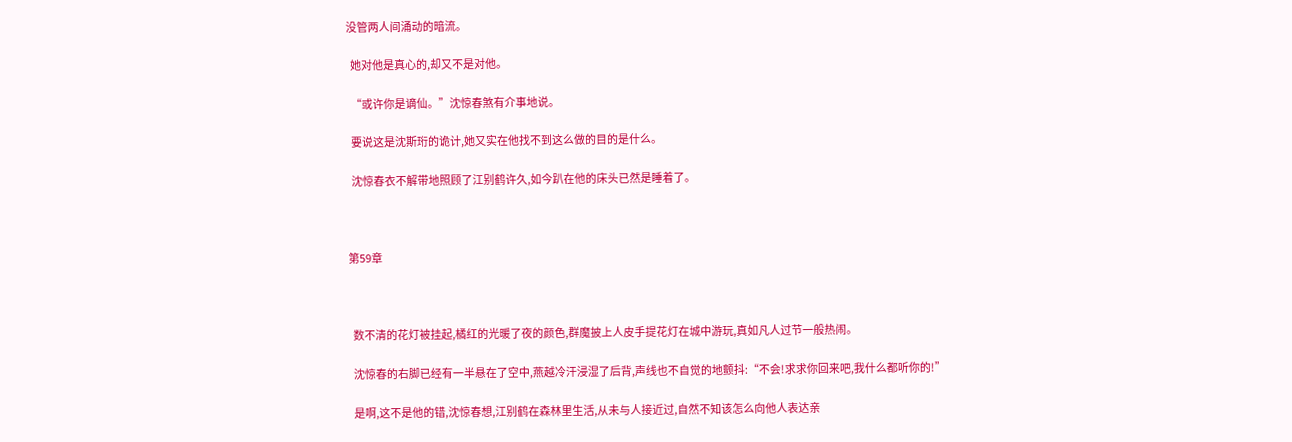没管两人间涌动的暗流。

  她对他是真心的,却又不是对他。

  “或许你是谪仙。”沈惊春煞有介事地说。

  要说这是沈斯珩的诡计,她又实在他找不到这么做的目的是什么。

  沈惊春衣不解带地照顾了江别鹤许久,如今趴在他的床头已然是睡着了。



第59章



  数不清的花灯被挂起,橘红的光暖了夜的颜色,群魔披上人皮手提花灯在城中游玩,真如凡人过节一般热闹。

  沈惊春的右脚已经有一半悬在了空中,燕越冷汗浸湿了后背,声线也不自觉的地颤抖:“不会!求求你回来吧,我什么都听你的!”

  是啊,这不是他的错,沈惊春想,江别鹤在森林里生活,从未与人接近过,自然不知该怎么向他人表达亲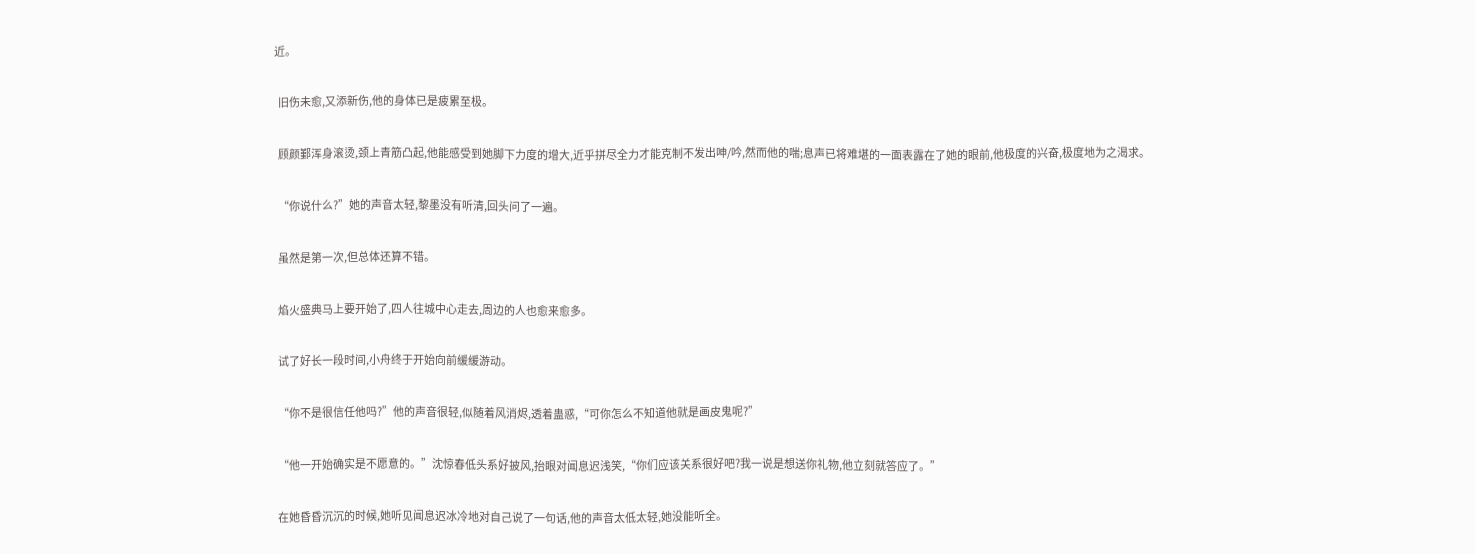近。

  旧伤未愈,又添新伤,他的身体已是疲累至极。

  顾颜鄞浑身滚烫,颈上青筋凸起,他能感受到她脚下力度的增大,近乎拼尽全力才能克制不发出呻/吟,然而他的喘;息声已将难堪的一面表露在了她的眼前,他极度的兴奋,极度地为之渴求。

  “你说什么?”她的声音太轻,黎墨没有听清,回头问了一遍。

  虽然是第一次,但总体还算不错。

  焰火盛典马上要开始了,四人往城中心走去,周边的人也愈来愈多。

  试了好长一段时间,小舟终于开始向前缓缓游动。

  “你不是很信任他吗?”他的声音很轻,似随着风消烬,透着蛊惑,“可你怎么不知道他就是画皮鬼呢?”

  “他一开始确实是不愿意的。”沈惊春低头系好披风,抬眼对闻息迟浅笑,“你们应该关系很好吧?我一说是想送你礼物,他立刻就答应了。”

  在她昏昏沉沉的时候,她听见闻息迟冰冷地对自己说了一句话,他的声音太低太轻,她没能听全。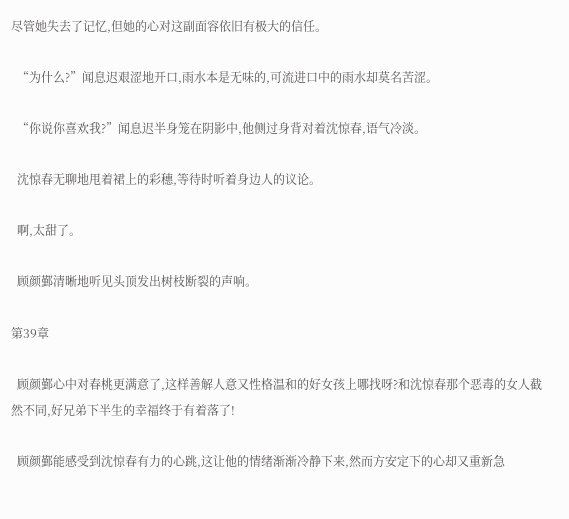尽管她失去了记忆,但她的心对这副面容依旧有极大的信任。

  “为什么?”闻息迟艰涩地开口,雨水本是无味的,可流进口中的雨水却莫名苦涩。

  “你说你喜欢我?”闻息迟半身笼在阴影中,他侧过身背对着沈惊春,语气冷淡。

  沈惊春无聊地甩着裙上的彩穗,等待时听着身边人的议论。

  啊,太甜了。

  顾颜鄞清晰地听见头顶发出树枝断裂的声响。

第39章

  顾颜鄞心中对春桃更满意了,这样善解人意又性格温和的好女孩上哪找呀?和沈惊春那个恶毒的女人截然不同,好兄弟下半生的幸福终于有着落了!

  顾颜鄞能感受到沈惊春有力的心跳,这让他的情绪渐渐冷静下来,然而方安定下的心却又重新急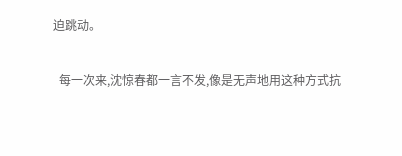迫跳动。

  每一次来,沈惊春都一言不发,像是无声地用这种方式抗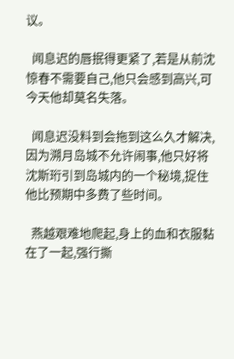议。

  闻息迟的唇抿得更紧了,若是从前沈惊春不需要自己,他只会感到高兴,可今天他却莫名失落。

  闻息迟没料到会拖到这么久才解决,因为溯月岛城不允许闹事,他只好将沈斯珩引到岛城内的一个秘境,捉住他比预期中多费了些时间。

  燕越艰难地爬起,身上的血和衣服黏在了一起,强行撕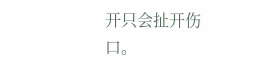开只会扯开伤口。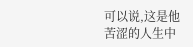可以说,这是他苦涩的人生中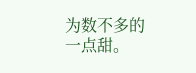为数不多的一点甜。